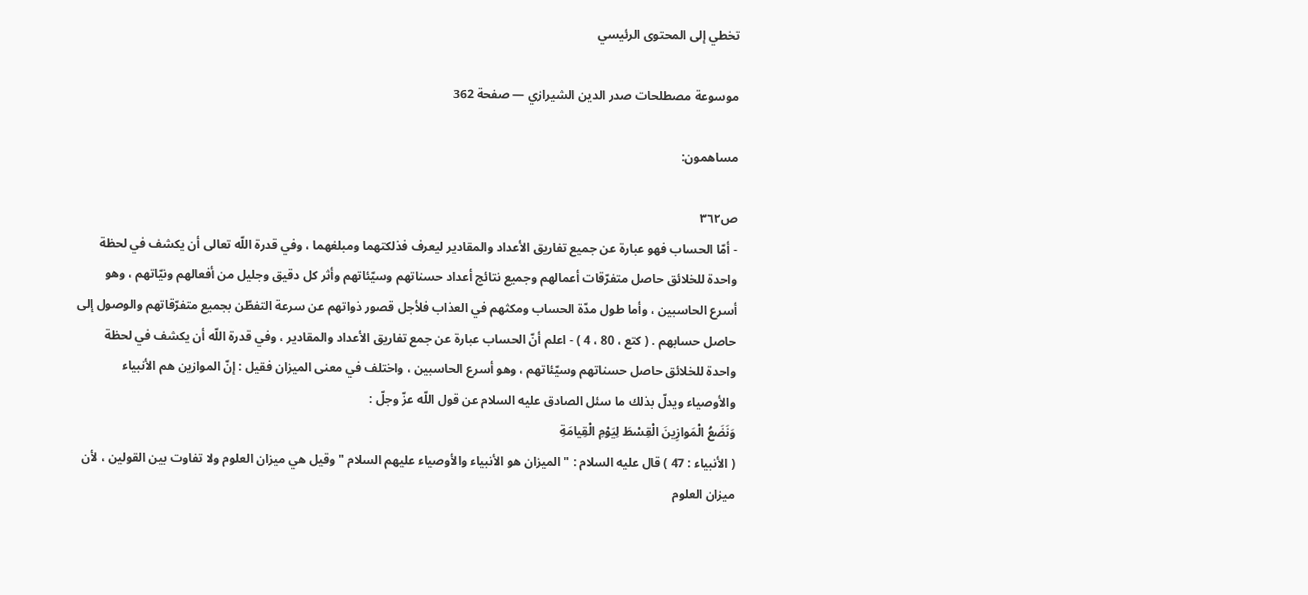تخطي إلى المحتوى الرئيسي

موسوعة مصطلحات صدر الدين الشيرازي — صفحة 362

مساهمون:

ص٣٦٢
- أمّا الحساب فهو عبارة عن جميع تفاريق الأعداد والمقادير ليعرف فذلكتهما ومبلغهما ، وفي قدرة اللّه تعالى أن يكشف في لحظة واحدة للخلائق حاصل متفرّقات أعمالهم وجميع نتائج أعداد حسناتهم وسيّئاتهم وأثر كل دقيق وجليل من أفعالهم ونيّاتهم ، وهو أسرع الحاسبين ، وأما طول مدّة الحساب ومكثهم في العذاب فلأجل قصور ذواتهم عن سرعة التفطّن بجميع متفرّقاتهم والوصول إلى حاصل حسابهم . ( كتع ، 80 ، 4 ) - اعلم أنّ الحساب عبارة عن جمع تفاريق الأعداد والمقادير ، وفي قدرة اللّه أن يكشف في لحظة واحدة للخلائق حاصل حسناتهم وسيّئاتهم ، وهو أسرع الحاسبين ، واختلف في معنى الميزان فقيل : إنّ الموازين هم الأنبياء والأوصياء ويدلّ بذلك ما سئل الصادق عليه السلام عن قول اللّه عزّ وجلّ :
وَنَضَعُ الْمَوازِينَ الْقِسْطَ لِيَوْمِ الْقِيامَةِ
( الأنبياء : 47 ) قال عليه السلام : " الميزان هو الأنبياء والأوصياء عليهم السلام " وقيل هي ميزان العلوم ولا تفاوت بين القولين ، لأن ميزان العلوم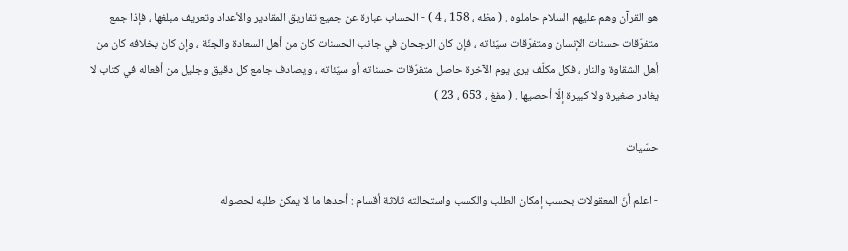هو القرآن وهم عليهم السلام حاملوه . ( مظه ، 158 ، 4 ) - الحساب عبارة عن جميع تفاريق المقادير والأعداد وتعريف مبلغها ، فإذا جمع متفرّقات حسنات الإنسان ومتفرّقات سيّئاته ، فإن كان الرجحان في جانب الحسنات كان من أهل السعادة والجنّة ، وإن كان بخلافه كان من أهل الشقاوة والنار ، فكل مكلّف يرى يوم الآخرة حاصل متفرّقات حسناته أو سيّئاته ، ويصادف جامع كل دقيق وجليل من أفعاله في كتاب لا يغادر صغيرة ولا كبيرة إلّا أحصيها . ( مفغ ، 653 ، 23 )

حسّيات

- اعلم أنّ المعقولات بحسب إمكان الطلب والكسب واستحالته ثلاثة أقسام : أحدها ما لا يمكن طلبه لحصوله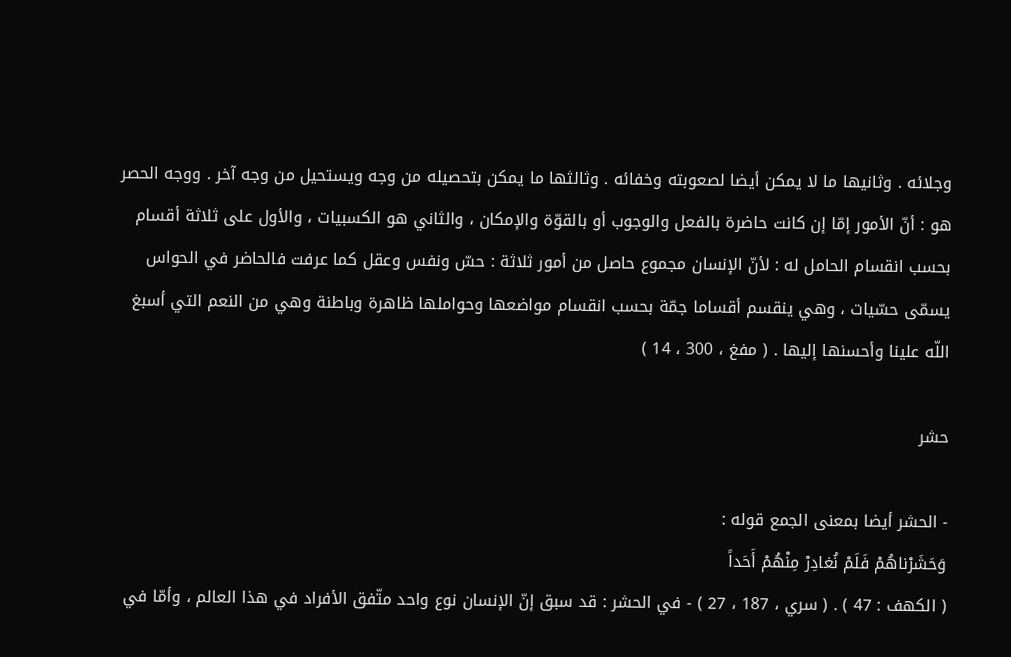وجلائه . وثانيها ما لا يمكن أيضا لصعوبته وخفائه . وثالثها ما يمكن بتحصيله من وجه ويستحيل من وجه آخر . ووجه الحصر هو : أنّ الأمور إمّا إن كانت حاضرة بالفعل والوجوب أو بالقوّة والإمكان ، والثاني هو الكسبيات ، والأول على ثلاثة أقسام بحسب انقسام الحامل له : لأنّ الإنسان مجموع حاصل من أمور ثلاثة : حسّ ونفس وعقل كما عرفت فالحاضر في الحواس يسمّى حسّيات ، وهي ينقسم أقساما جمّة بحسب انقسام مواضعها وحواملها ظاهرة وباطنة وهي من النعم التي أسبغ اللّه علينا وأحسنها إليها . ( مفغ ، 300 ، 14 )

حشر

- الحشر أيضا بمعنى الجمع قوله :
وَحَشَرْناهُمْ فَلَمْ نُغادِرْ مِنْهُمْ أَحَداً
( الكهف : 47 ) . ( سري ، 187 ، 27 ) - في الحشر : قد سبق إنّ الإنسان نوع واحد متّفق الأفراد في هذا العالم ، وأمّا في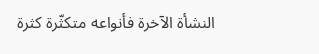النشأة الآخرة فأنواعه متكثّرة كثرة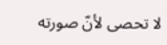لا تحصى لأنّ صورته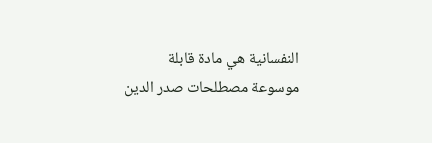النفسانية هي مادة قابلة
موسوعة مصطلحات صدر الدين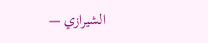الشيرازي —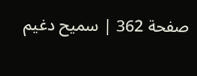صفحة 362 | سميح دغيم